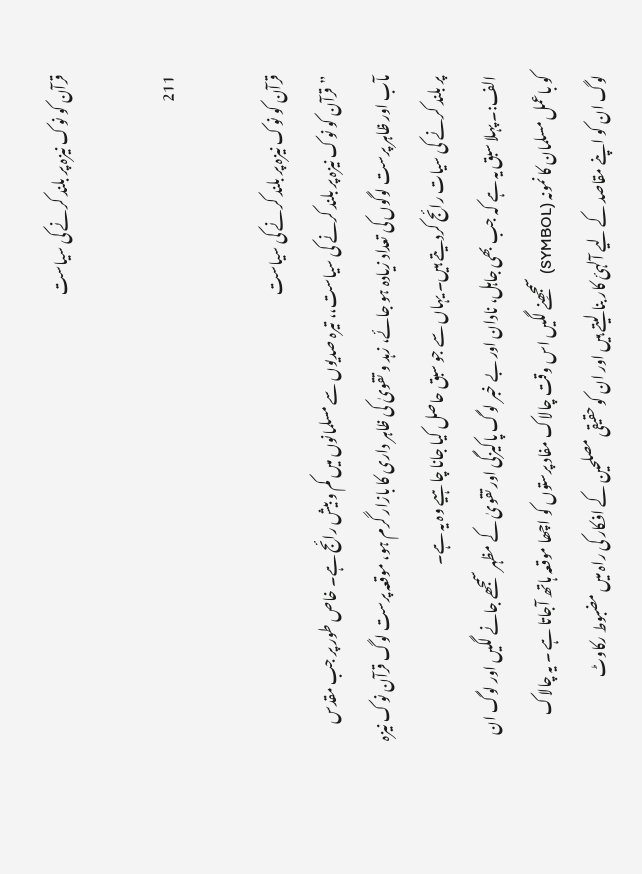قرآن کو نوک نیزہ پر بلند کرنے کی سیاست

211

قرآن کو نوک نیزہ پر بلند کرنے کی سیاست
”قرآن کو نوک نیزہ پر بلند کرنے کی سیاست،، تیرہ صدیوں سے مسلمانوں میں کم و بیش رائج ہے۔ خاص طور پر جب مقدس مآب اور ظاہر پرست لوگوں کی تعداد زیادہ ہو جائے، زہد و تقویٰ کی ظاہر داری کا بازار گرم ہو، موقعہ پرست لوگ قرآن نوک نیزہ پر بلند کرنے کی سیات رائج کردیتے ہیں۔ یہاں سے جو سبق حاصل کیا جانا چاہیے وہ یہ ہے۔
الف:۔ پہلا سبق یہ ہے کہ جب بھی جاہل، نادان اور بے خبر لوگ پاکیزگی اور تقویٰ کے مظہر سمجھے جانے لگیں اور لوگ ان کو باعمل مسلمان کا نمونہ (SYMBOL) سمجھِنے لگیں اس وقت چالاک مفاد پرستوں کو اچھا موقعہ ہاتھ آجاتا ہے ۔ یہ چالاک لوگ ان کو اپنے مقاصد کے لیے آلہئ کار بنا لیتے ہیں اور ان کو حقیقی مصلحین کے افکار کی راہ میں مضبوط رکاوٹ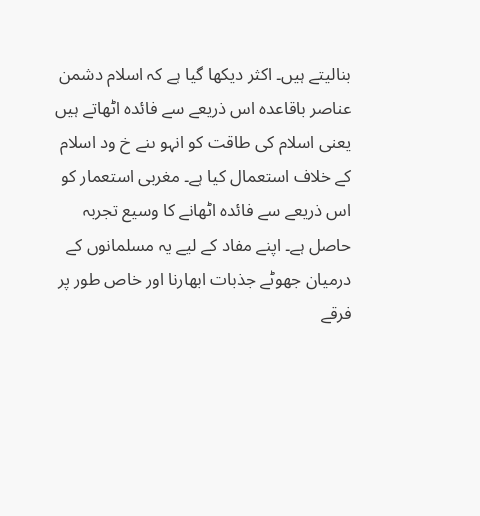بنالیتے ہیں۔ اکثر دیکھا گیا ہے کہ اسلام دشمن عناصر باقاعدہ اس ذریعے سے فائدہ اٹھاتے ہیں یعنی اسلام کی طاقت کو انہو ںنے خ ود اسلام کے خلاف استعمال کیا ہے۔ مغربی استعمار کو اس ذریعے سے فائدہ اٹھانے کا وسیع تجربہ حاصل ہے۔ اپنے مفاد کے لیے یہ مسلمانوں کے درمیان جھوٹے جذبات ابھارنا اور خاص طور پر فرقے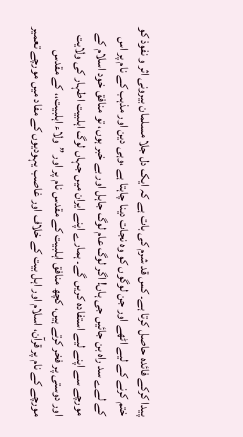پیدا کرکے فائدہ حاصل کرتا ہے۔ کس قد شرم کی بات ہے کہ ایک دل جلا مسلمان بیرونی اثر و نفوذ کو ختم کرنے کے لیے اٹھے اور جن لوگوں کو وہ نجات دینا چاہتا ہے ،وہی دین اور مذہب کے نام پر اس کے لےے سد راہ بن جائیں جی ہاں! اگر لوگ عام لوگ جاہل اور بے خبر ہوں، تو منافق خود اسلام کے مورچے سے اپنے لیے استفادہ کریں گے۔ ہمارے اپنے ایران میں جہاں لوگ اہلبیت اطہار کی ولایت اور دوستی پر فخر کرتے ہیں، کچھ منافق اہلبیت کے مقدس نام پر اور ”ولاء اہلبیت،، کے مقدس مورچے کے نام پر قرآن، اسلام اور اہل بیت کے خلاف اور غاصب یہودیوں کے مفاد میں مورچے تعمیر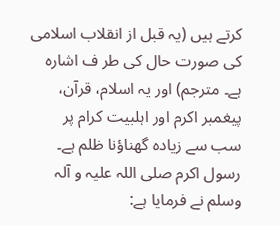کرتے ہیں (یہ قبل از انقلاب اسلامی کی صورت حال کی طر ف اشارہ ہے۔ مترجم) اور یہ اسلام، قرآن، پیغمبر اکرم اور اہلبیت کرام پر سب سے زیادہ گھناؤنا ظلم ہے۔
رسول اکرم صلی اللہ علیہ و آلہ وسلم نے فرمایا ہے: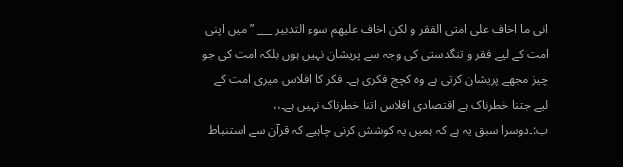انی ما اخاف علی امتی الفقر و لکن اخاف علیھم سوء التدبیر ___ ” میں اپنی امت کے لیے فقر و تنگدستی کی وجہ سے پریشان نہیں ہوں بلکہ امت کی جو چیز مجھے پریشان کرتی ہے وہ کچج فکری ہے۔ فکر کا افلاس میری امت کے لیے جتنا خطرناک ہے اقتصادی افلاس اتنا خطرناک نہیں ہے۔،،
ب:۔دوسرا سبق یہ ہے کہ ہمیں یہ کوشش کرنی چاہیے کہ قرآن سے استنباط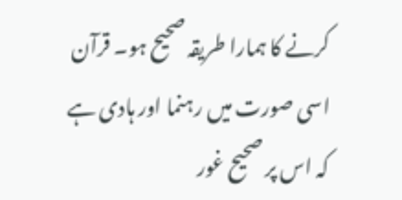کرنے کا ہمارا طریقہ صحیح ہو۔ قرآن اسی صورت میں رہنما اور ہادی ہے کہ اس پر صحیح غور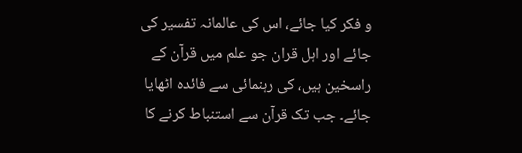و فکر کیا جائے، اس کی عالمانہ تفسیر کی جائے اور اہل قران جو علم میں قرآن کے راسخین ہیں، کی رہنمائی سے فائدہ اٹھایا جائے۔ جب تک قرآن سے استنباط کرنے کا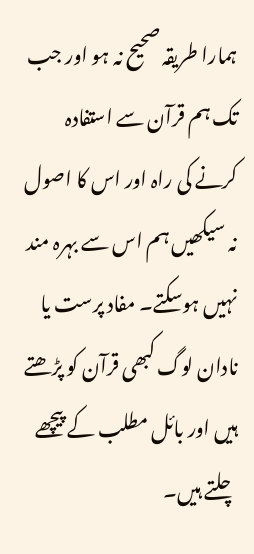ہمارا طریقہ صحیح نہ ہو اور جب تک ہم قرآن سے استفادہ کرنے کی راہ اور اس کا اصول نہ سیکھیں ہم اس سے بہرہ مند نہیں ہوسکتے۔ مفاد پرست یا نادان لوگ کبھی قرآن کو پڑھتے ہیں اور بائل مطلب کے پیچھے چلتے ہیں۔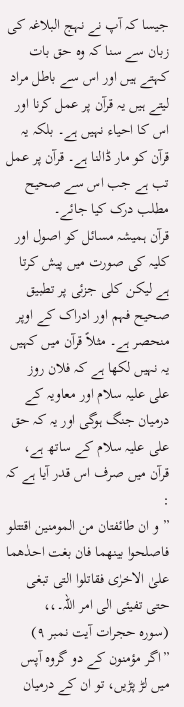جیسا کہ آپ نے نہج البلاغہ کی زبان سے سنا کہ وہ حق بات کہتے ہیں اور اس سے باطل مراد لیتے ہیں یہ قرآن پر عمل کرنا اور اس کا احیاء نہیں ہے۔ بلکہ یہ قرآن کو مار ڈالنا ہے۔ قرآن پر عمل تب ہے جب اس سے صحیح مطلب درک کیا جائے۔
قرآن ہمیشہ مسائل کو اصول اور کلیہ کی صورت میں پیش کرتا ہے لیکن کلی جزئی پر تطبیق صحیح فہم اور ادراک کے اوپر منحصر ہے۔ مثلاً قرآن میں کہیں یہ نہیں لکھا ہے کہ فلان روز علی علیہ سلام اور معاویہ کے درمیان جنگ ہوگی اور یہ کہ حق علی علیہ سلام کے ساتھ ہے، قرآن میں صرف اس قدر آیا ہے کہ :
” و ان طائفتان من المومنین اقتتلو فاصلحوا بینھما فان بغت احدٰھما علیٰ الاخرٰی فقاتلوا التی تبغی حتی تفیئی الی امر اللہ۔،،
(سورہ حجرات آیت نمبر ٩)
”اگر مؤمنون کے دو گروہ آپس میں لڑ پڑیں، تو ان کے درمیان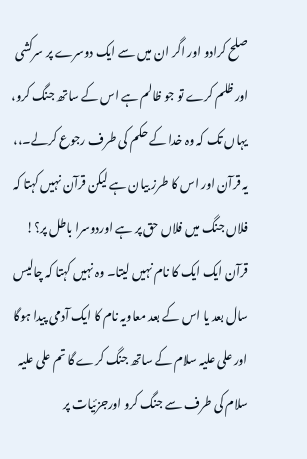صلح کرادو اور اگر ان میں سے ایک دوسرے پر سرکشی اور ظلم کرے تو جو ظالم ہے اس کے ساتھ جنگ کرو، یہاں تک کہ وہ خدا کے حکم کی طرف رجوع کرلے۔،،
یہ قرآن اور اس کا طرز بیان ہے لیکن قرآن نہیں کہتا کہ فلاں جنگ میں فلاں حق پر ہے اوردوسرا باطل پر؟! قرآن ایک ایک کا نام نہیں لیتا۔ وہ نہیں کہتا کہ چالیس سال بعد یا اس کے بعد معاویہ نام کا ایک آدمی پیدا ہوگا اور علی علیہ سلام کے ساتھ جنگ کرے گا تم علی علیہ سلام کی طرف سے جنگ کرو اورجزئیات پر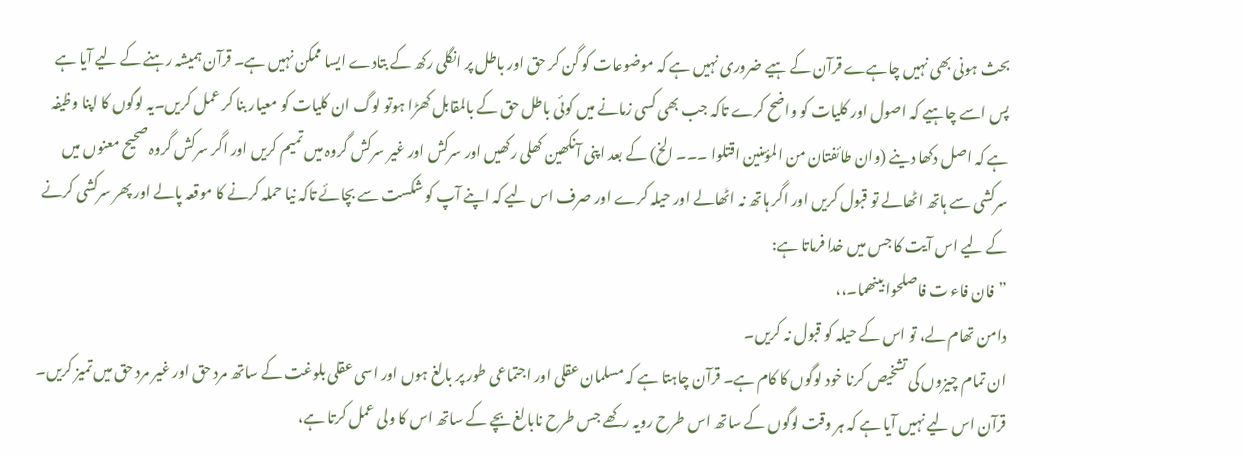بحث ہونی بھی نہیں چاہےے قرآن کے ہیے ضروری نہیں ہے کہ موضوعات کو گن کر حق اور باطل پر انگلی رکھ کے بتادے ایسا ممکن نہیں ہے۔ قرآن ہمیشہ رہنے کے لیے آیا ہے پس اسے چاہیے کہ اصول اور کلیات کو واضح کرے تاکہ جب بھی کسی زمانے میں کوئی باطل حق کے بالمقابل کھڑا ہوتو لوگ ان کلیات کو معیار بنا کر عمل کریں۔یہ لوگوں کا اپنا وظیفہ ہے کہ اصل دکھا دینے (وان طائفتان من المؤمنین اقتلوا ۔۔۔ الخ) کے بعد اپنی آنکھین کھلی رکھیں اور سرکش اور غیر سرکش گروہ میں تمیم کریں اور اگر سرکش گروہ صحیح معنوں میں سرکشی سے ہاتھ اٹھالے تو قبول کریں اور اگر ہاتھ نہ اٹھالے اور حیلہ کرے اور صرف اس لیے کہ اپنے آپ کو شکست سے بچائے تاکہ نیا حملہ کرنے کا موقعہ پالے اور پھر سرکشی کرنے کے لیے اس آیت کا جس میں خدا فرماتا ہے:
”فان فاء ت فاصلحوا بینھما۔،،
دامن تھام لے، تو اس کے حیلہ کو قبول نہ کریں۔
ان تمام چیزوں کی تشخیص کرنا خود لوگوں کا کام ہے۔ قرآن چاہتا ہے کہ مسلمان عقلی اور اجتماعی طور پر بالغ ہوں اور اسی عقلی بلوغت کے ساتھ مرد حق اور غیر مرد حق میں تمیز کریں۔ قرآن اس لیے نہیں آیا ہے کہ ہر وقت لوگوں کے ساتھ اس طرح رویہ رکھے جس طرح نابالغ بچے کے ساتھ اس کا ولی عمل کرتا ہے،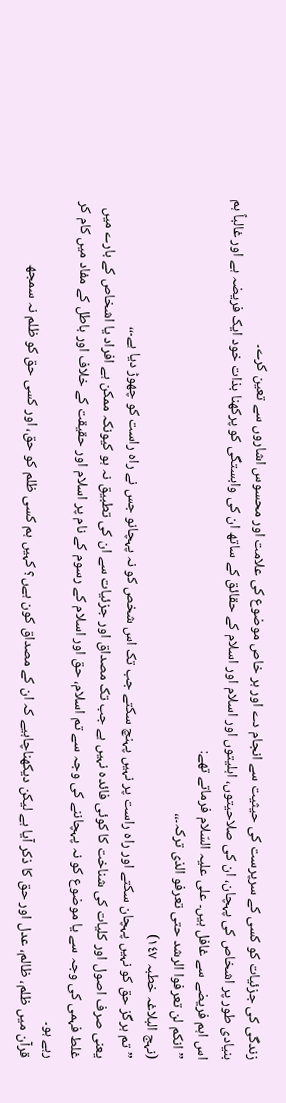زندگی کی جزئیات کو کسی کے سرپرست کی حیثیت سے انجام دے اور ہر خاص موضوع کی علامت اور محسوس اشاروں سے تعین کرے۔
بنیادی طور پر اشخاص کی پہچان، ان کی صلاحیتوں، اہلیتوں اور اسلام اور اسلام کے حقائق کے ساتھ ان کی وابستگی کو پرکھنا بذات خود ایک فریضہ ہے اور غالباً ہم اس اہم فریضے سے غافل ہیں۔ علی علیہ السّلام فرماتے تھے:
”انکم لن تعرفوا الرشد حتی تعرفو الذی ترکہ۔،،
(نہج البلاغہ خطبہ ١٤٧)
”تم ہرگز حق کو نہیں پہچان سکتے اور راہ راست پر نہیں پہنچ سکتے جب تک اس شخص کو نہ پہچانو جس نے راہ راست کو چھوڑ دیا ہے۔،،
یعنی صرف اصول اور کلیات کی شناخت کا کوئی فائدہ نہیں ہے جب تک مصداق اور جزئیات سے ان کی تطبیق نہ ہو کیونکہ ممکن ہے افراد یا اشخاص کے بارے میں غلط فہمی کی وجہ سے یا موضوع کو نہ پہچاننے کی وجہ سے تم اسلام، حق اور اسلام کے رسوم کے نام پر اسلام اور حقیقت کے خلاف اور باطل کے مفاد میں کام کر رہے ہو۔
قرآن میں ظلم، ظالم، عدل اور حق کا ذکر آیا ہے لیکن دیکھناچاہیے کہ ان کے مصداق کون ہےں؟ کہیں ہم کسی ظلم کو حق، اور کسی حق کو ظلم نہ سمجھ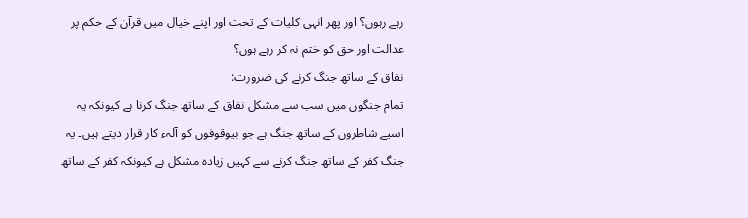رہے رہوں؟ اور پھر انہی کلیات کے تحت اور اپنے خیال میں قرآن کے حکم پر عدالت اور حق کو ختم نہ کر رہے ہوں؟
نفاق کے ساتھ جنگ کرنے کی ضرورت:
تمام جنگوں میں سب سے مشکل نفاق کے ساتھ جنگ کرنا ہے کیونکہ یہ اسیے شاطروں کے ساتھ جنگ ہے جو بیوقوفوں کو آلہء کار قرار دیتے ہیں۔ یہ جنگ کفر کے ساتھ جنگ کرنے سے کہیں زیادہ مشکل ہے کیونکہ کفر کے ساتھ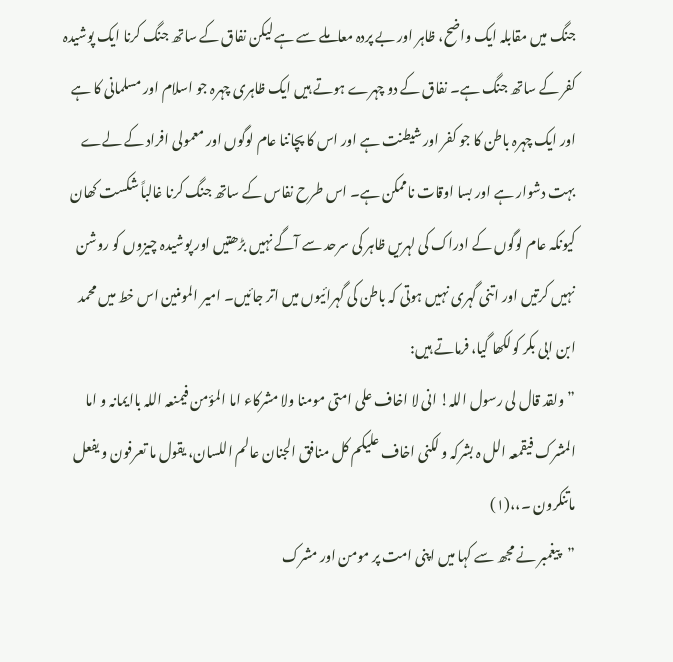جنگ میں مقابلہ ایک واضح، ظاہر اور بے پردہ معاملے سے ہے لیکن نفاق کے ساتھ جنگ کرنا ایک پوشیدہ کفر کے ساتھ جنگ ہے۔ نفاق کے دو چہرے ہوتے ہیں ایک ظاہری چہرہ جو اسلام اور مسلمانی کا ہے اور ایک چہرہ باطن کا جو کفر اور شیطنت ہے اور اس کا پچاننا عام لوگوں اور معمولی افراد کے لےے بہت دشوار ہے اور بسا اوقات ناممکن ہے۔ اس طرح نفاس کے ساتھ جنگ کرنا غالباً شکست کھان کیونکہ عام لوگوں کے ادراک کی لہریں ظاہر کی سرحد سے آگے نہیں بڑھتیں اور پوشیدہ چیزوں کو روشن نہیں کرتیں اور اتنی گہری نہیں ہوتی کہ باطن کی گہرائیوں میں اتر جائیں۔ امیر المومنین اس خط میں محمد ابن ابی بکر کولکھا گیا، فرماتے ہیں:
”ولقد قال لی رسول اللہ! انی لا اخاف علی امتی مومنا ولا مشرکاء اما المؤمن فیمنعہ اللہ باایمانہ و اما المشرک فیقمعہ الل ہ بشرکہ و لکنی اخاف علیکم کل منافق الجنان عالم اللسان، یقول ما تعرفون و یفعل ماتنکرون ۔،،(١)
”پیغمبر نے مجھ سے کہا میں اپنی امت پر مومن اور مشرک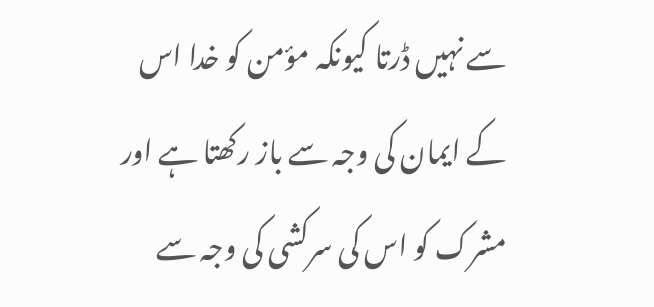سے نہیں ڈرتا کیونکہ مؤمن کو خدا اس کے ایمان کی وجہ سے باز رکھتا ہے اور مشرک کو اس کی سرکشی کی وجہ سے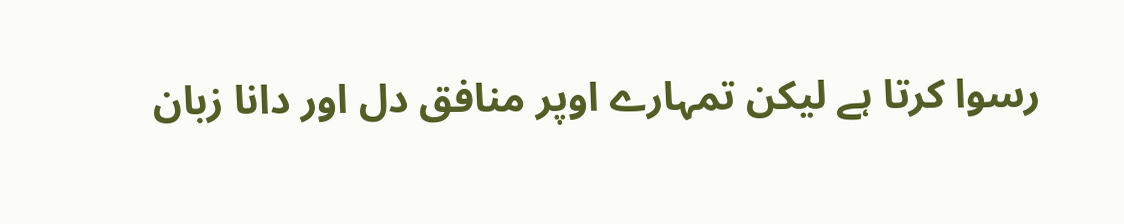رسوا کرتا ہے لیکن تمہارے اوپر منافق دل اور دانا زبان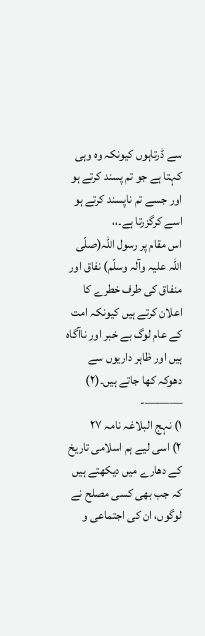سے ڈرتاہوں کیونکہ وہ وہی کہتا ہے جو تم پسند کرتے ہو اور جسے تم ناپسند کرتے ہو اسے کرگزرتا ہے۔،،
اس مقام پر رسول اللہ(صلّی اللّہ علیہ وآلہ وسلّم) نفاق اور منفاق کی طرف خطرے کا اعلان کرتے ہیں کیونکہ امت کے عام لوگ بے خبر اور ناآگاہ ہیں اور ظاہر داریوں سے دھوکہ کھا جاتے ہیں۔(٢)
———-
١) نہج البلاغہ نامہ ٢٧
٢) اسی لیے ہم اسلامی تاریخ کے دھارے میں دیکھتے ہیں کہ جب بھی کسی مصلح نے لوگوں، ان کی اجتماعی و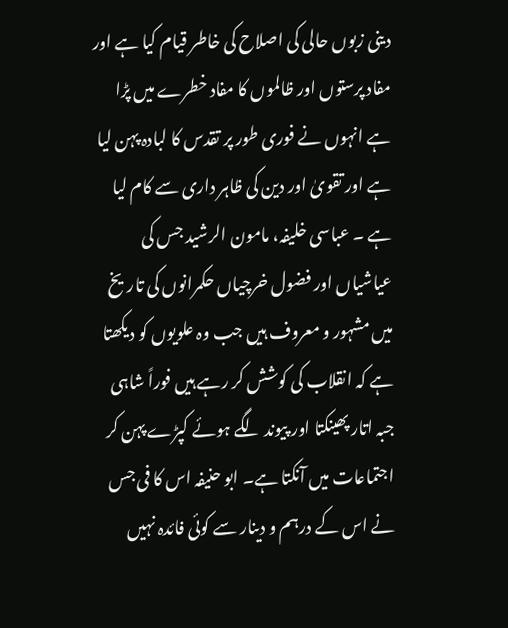دینی زبوں حالی کی اصلاح کی خاطر قیام کیا ہے اور مفاد پرستوں اور ظالموں کا مفاد خطرے میں پڑا ہے انہوں نے فوری طور پر تقدس کا لبادہ پہن لیا ہے اور تقویٰ اور دین کی ظاہر داری سے کام لیا ہے ۔ عباسی خلیفہ، مامون الرشید جس کی عیاشیاں اور فضول خرچیاں حکمرانوں کی تاریخ میں مشہور و معروف ہیں جب وہ علویوں کو دیکھتا ہے کہ انقلاب کی کوشش کر رہے ہیں فوراً شاہی جبہ اتار پھینکتا اور پیوند لگے ہوئے کپڑے پہن کر اجتماعات میں آنکتا ہے۔ ابو حنیفہ اس کا فی جس نے اس کے درہم و دینار سے کوئی فائدہ نہیں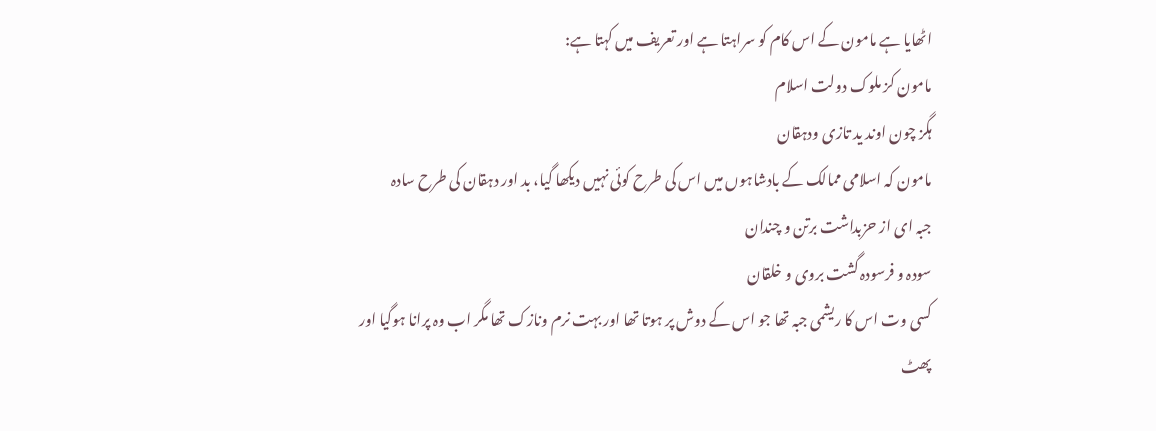اٹھایا ہے مامون کے اس کام کو سراہتا ہے اور تعریف میں کہتا ہے:
مامون کز ملوک دولت اسلام
ہگز چون اوند ید تازی ودہقان
مامون کہ اسلامی ممالک کے بادشاہوں میں اس کی طرح کوئی نہیں دیکھا گیا، بد اور دہقان کی طرح سادہ
جبہ ای از حزبداشت برتن و چندان
سودہ و فرسودہ گشت بروی و خلقان
کسی وت اس کا ریشمی جبہ تھا جو اس کے دوش پر ہوتا تھا اور بہت نرم ونازک تھا مگر اب وہ پرانا ہوگیا اور پھٹ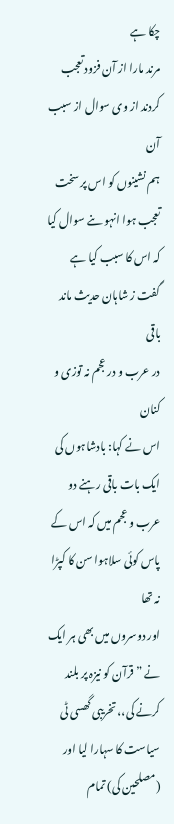چکا ہے
مرند مارا از آن فزود تعجب
کردند از وی سوال از سبب آن
ہم نشینوں کو اس پر سخت تعجب ہوا انہو ںنے سوال کیا کہ اس کا سبب کیا ہے
گفت ز شاہان حدیث ماند باقی
در عرب و در عجم نہ توزی و کنان
اس نے کہا: بادشاہوں کی ایک بات باقی رہنے دو عرب و عجم میں کہ اس کے پاس کوئی سلاہوا سن کا کپڑا نہ تھا
اور دوسروں میں بھی ہر ایک نے ”قرآن کو نیزہ پر بلند کرنے کی،، تخریبی گھسی ٹی سیاست کا سہارا لیا اور (مصلحین کی) تمام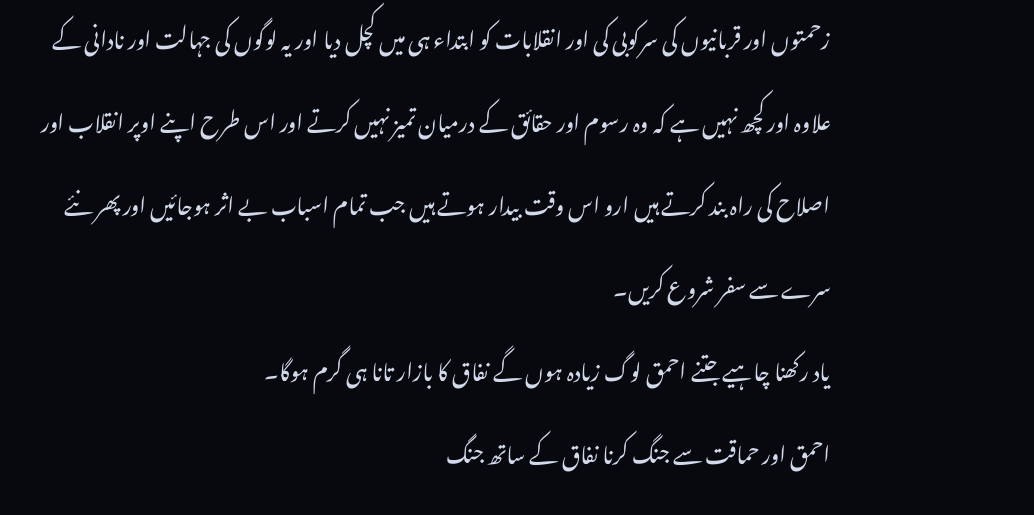زحمتوں اور قربانیوں کی سرکوبی کی اور انقلابات کو ابتداء ہی میں کچل دیا اور یہ لوگوں کی جہالت اور نادانی کے علاوہ اور کچھ نہیں ہے کہ وہ رسوم اور حقائق کے درمیان تمیز نہیں کرتے اور اس طرح اپنے اوپر انقلاب اور اصلاح کی راہ بند کرتے ہیں ارو اس وقت بیدار ہوتے ہیں جب تمام اسباب بے اثر ہوجائیں اور پھر نئے سرے سے سفر شروع کریں۔
یاد رکھنا چاہیے جتنے احمق لوگ زیادہ ہوں گے نفاق کا بازار تانا ہی گرم ہوگا۔
احمق اور حماقت سے جنگ کرنا نفاق کے ساتھ جنگ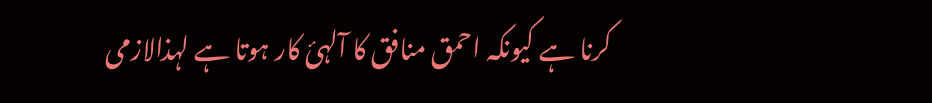کرنا ہے کیونکہ احمق منافق کا آلہئ کار ہوتا ہے لہذالازمی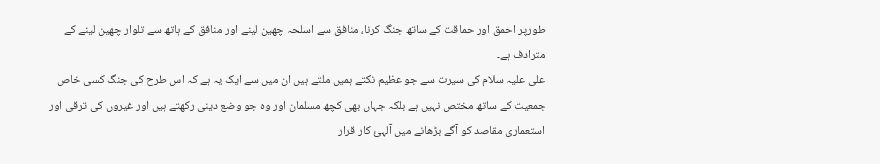طورپر احمق اور حماقت کے ساتھ جنگ کرنا، منافق سے اسلحہ چھین لینے اور منافق کے ہاتھ سے تلوار چھین لینے کے مترادف ہے۔
علی علیہ سلام کی سیرت سے جو عظیم نکتے ہمیں ملتے ہیں ان میں سے ایک یہ ہے کہ اس طرح کی جنگ کسی خاص جمعیت کے ساتھ مختص نہیں ہے بلکہ جہاں بھی کچھ مسلمان اور وہ جو وضع دینی رکھتے ہیں اور غیروں کی ترقی اور استعماری مقاصد کو آگے بڑھانے میں آلہئ کار قرار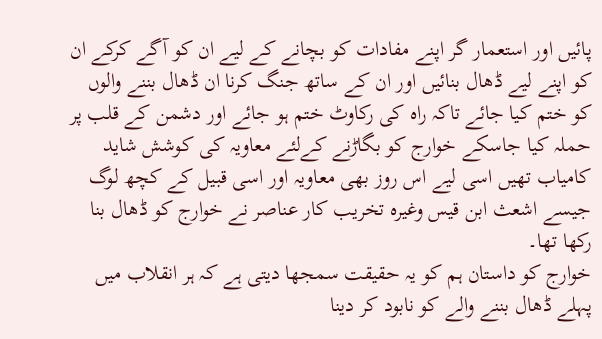پائیں اور استعمار گر اپنے مفادات کو بچانے کے لیے ان کو آگے کرکے ان کو اپنے لیے ڈھال بنائیں اور ان کے ساتھ جنگ کرنا ان ڈھال بننے والوں کو ختم کیا جائے تاکہ راہ کی رکاوٹ ختم ہو جائے اور دشمن کے قلب پر حملہ کیا جاسکے خوارج کو بگاڑنے کےلئے معاویہ کی کوشش شاید کامیاب تھیں اسی لیے اس روز بھی معاویہ اور اسی قبیل کے کچھ لوگ جیسے اشعث ابن قیس وغیرہ تخریب کار عناصر نے خوارج کو ڈھال بنا رکھا تھا۔
خوارج کو داستان ہم کو یہ حقیقت سمجھا دیتی ہے کہ ہر انقلاب میں پہلے ڈھال بننے والے کو نابود کر دینا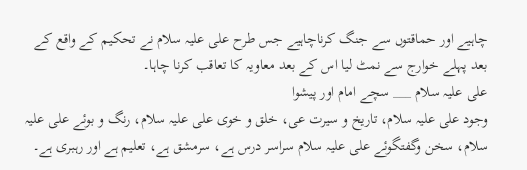چاہیے اور حماقتوں سے جنگ کرناچاہیے جس طرح علی علیہ سلام نے تحکیم کے واقع کے بعد پہلے خوارج سے نمٹ لیا اس کے بعد معاویہ کا تعاقب کرنا چاہا۔
علی علیہ سلام ___ سچے امام اور پیشوا
وجود علی علیہ سلام، تاریخ و سیرت عی، خلق و خوی علی علیہ سلام، رنگ و بوئے علی علیہ سلام، سخن وگفتگوئے علی علیہ سلام سراسر درس ہے، سرمشق ہے، تعلیم ہے اور رہبری ہے۔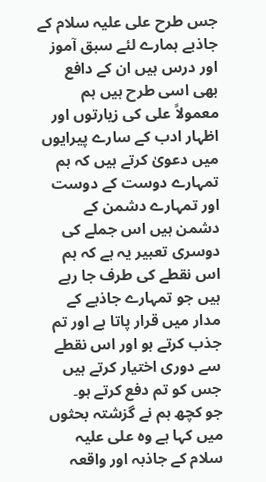جس طرح علی علیہ سلام کے جاذبے ہمارے لئے سبق آموز اور درس ہیں ان کے دافع بھی اسی طرح ہیں ہم معمولاً علی کی زیارتوں اور اظہار ادب کے سارے پیرایوں میں دعویٰ کرتے ہیں کہ ہم تمہارے دوست کے دوست اور تمہارے دشمن کے دشمن ہیں اس جملے کی دوسری تعبیر یہ ہے کہ ہم اس نقطے کی طرف جا رہے ہیں جو تمہارے جاذبے کے مدار میں قرار پاتا ہے اور تم جذب کرتے ہو اور اس نقطے سے دوری اختیار کرتے ہیں جس کو تم دفع کرتے ہو۔
جو کچھ ہم نے گزشتہ بحثوں میں کہا ہے وہ علی علیہ سلام کے جاذبہ اور واقعہ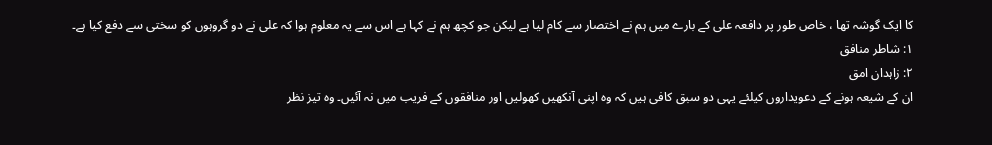کا ایک گوشہ تھا ، خاص طور پر دافعہ علی کے بارے میں ہم نے اختصار سے کام لیا ہے لیکن جو کچھ ہم نے کہا ہے اس سے یہ معلوم ہوا کہ علی نے دو گروہوں کو سختی سے دفع کیا ہے۔
١: شاطر منافق
٢: زاہدان امق
ان کے شیعہ ہونے کے دعویداروں کیلئے یہی دو سبق کافی ہیں کہ وہ اپنی آنکھیں کھولیں اور منافقوں کے فریب میں نہ آئیں۔ وہ تیز نظر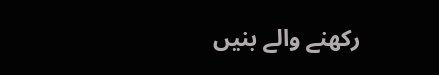رکھنے والے بنیں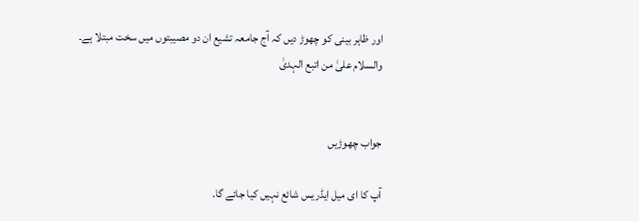اور ظاہر بینی کو چھوڑ دیں کہ آج جامعہ تشیع ان دو مصیبتوں میں سخت مبتلا ہے۔
والسلام علیٰ من اتبع الہدیٰ


جواب چھوڑیں

آپ کا ای میل ایڈریس شائع نہیں کیا جائے گا.